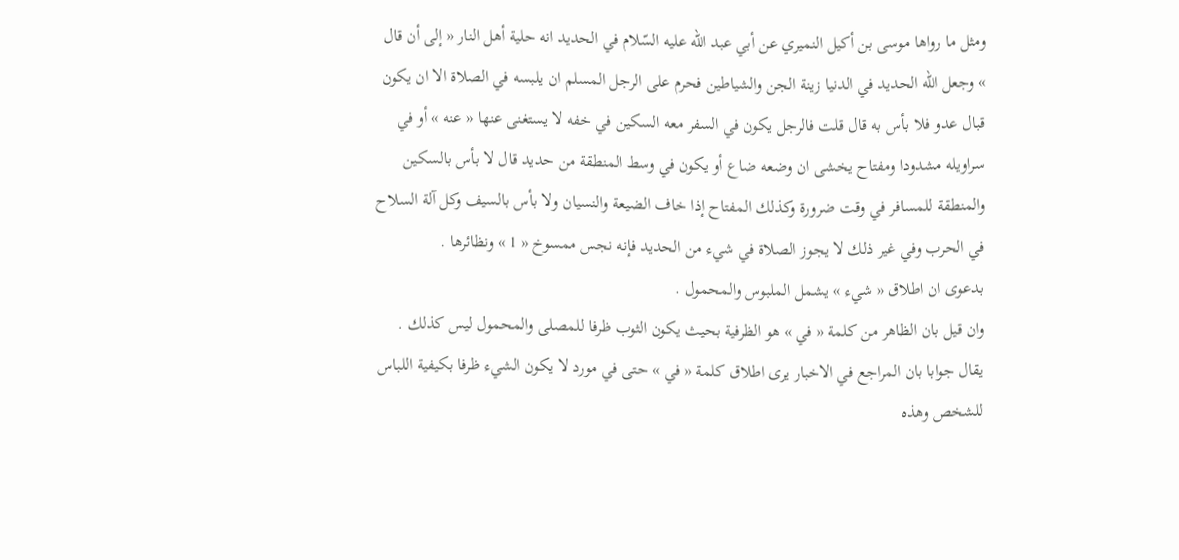ومثل ما رواها موسى بن أكيل النميري عن أبي عبد اللّه عليه السّلام في الحديد انه حلية أهل النار « إلى أن قال » وجعل اللّه الحديد في الدنيا زينة الجن والشياطين فحرم على الرجل المسلم ان يلبسه في الصلاة الا ان يكون قبال عدو فلا بأس به قال قلت فالرجل يكون في السفر معه السكين في خفه لا يستغنى عنها « عنه » أو في سراويله مشدودا ومفتاح يخشى ان وضعه ضاع أو يكون في وسط المنطقة من حديد قال لا بأس بالسكين والمنطقة للمسافر في وقت ضرورة وكذلك المفتاح إذا خاف الضيعة والنسيان ولا بأس بالسيف وكل آلة السلاح في الحرب وفي غير ذلك لا يجوز الصلاة في شيء من الحديد فإنه نجس ممسوخ « 1 » ونظائرها .
بدعوى ان اطلاق « شيء » يشمل الملبوس والمحمول .
وان قيل بان الظاهر من كلمة « في » هو الظرفية بحيث يكون الثوب ظرفا للمصلى والمحمول ليس كذلك .
يقال جوابا بان المراجع في الاخبار يرى اطلاق كلمة « في » حتى في مورد لا يكون الشيء ظرفا بكيفية اللباس للشخص وهذه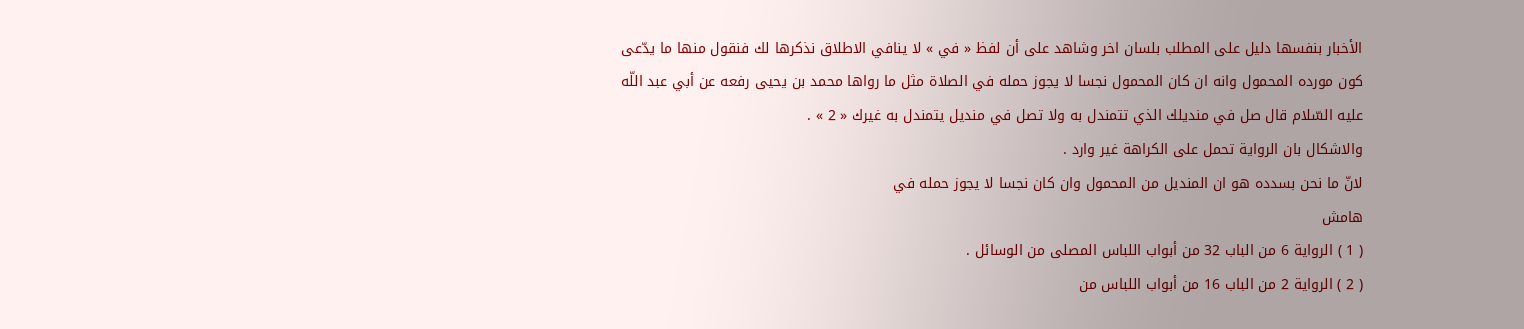الأخبار بنفسها دليل على المطلب بلسان اخر وشاهد على أن لفظ « في » لا ينافي الاطلاق نذكرها لك فنقول منها ما يدّعى كون مورده المحمول وانه ان كان المحمول نجسا لا يجوز حمله في الصلاة مثل ما رواها محمد بن يحيى رفعه عن أبي عبد اللّه عليه السّلام قال صل في منديلك الذي تتمندل به ولا تصل في منديل يتمندل به غيرك « 2 » .
والاشكال بان الرواية تحمل على الكراهة غير وارد .
لانّ ما نحن بسدده هو ان المنديل من المحمول وان كان نجسا لا يجوز حمله في
هامش
( 1 ) الرواية 6 من الباب 32 من أبواب اللباس المصلى من الوسائل .
( 2 ) الرواية 2 من الباب 16 من أبواب اللباس من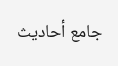جامع أحاديث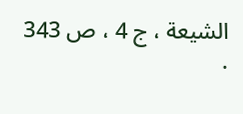الشيعة ، ج 4 ، ص 343 .